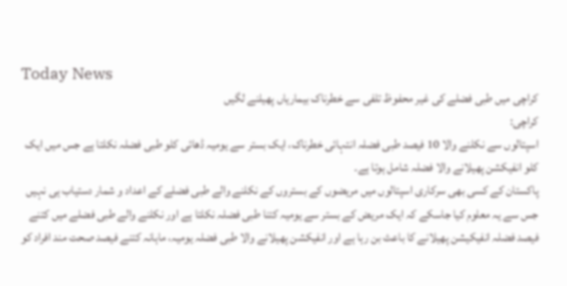Today News
کراچی میں طبی فضلے کی غیر محفوظ تلفی سے خطرناک بیماریاں پھیلنے لگیں
کراچی:
اسپتالوں سے نکلنے والا 10 فیصد طبی فضلہ انتہائی خطرناک، ایک بستر سے یومیہ ڈھائی کلو طبی فضلہ نکلتا ہے جس میں ایک کلو انفیکشن پھیلانے والا فضلہ شامل ہوتا ہے۔
پاکستان کے کسی بھی سرکاری اسپتالوں میں مریضوں کے بستروں کے نکلنے والے طبی فضلے کے اعداد و شمار دستیاب ہی نہیں جس سے یہ معلوم کیا جاسکے کہ ایک مریض کے بستر سے یومیہ کتنا طبی فضلہ نکلتا ہے اور نکلنے والے طبی فضلے میں کتنے فیصد فضلہ انفیکیشن پھیلانے کا باعث بن رہا ہے اور انفیکشن پھیلانے والا طبی فضلہ یومیہ، ماہانہ کتنے فیصد صحت مند افراد کو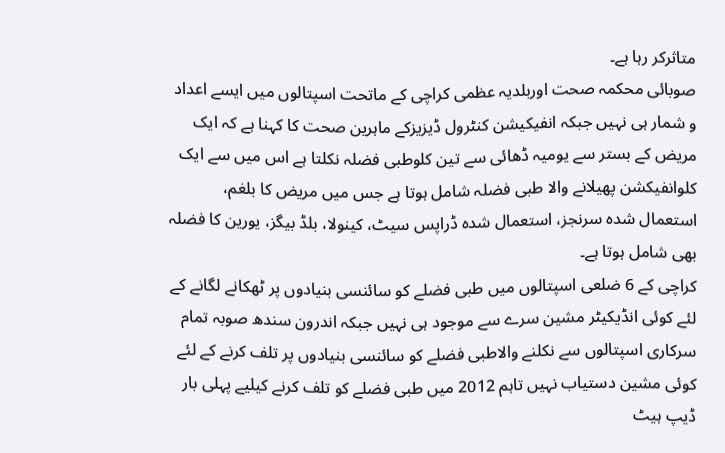متاثرکر رہا ہے۔
صوبائی محکمہ صحت اوربلدیہ عظمی کراچی کے ماتحت اسپتالوں میں ایسے اعداد و شمار ہی نہیں جبکہ انفیکیشن کنٹرول ڈیزیزکے ماہرین صحت کا کہنا ہے کہ ایک مریض کے بستر سے یومیہ ڈھائی سے تین کلوطبی فضلہ نکلتا ہے اس میں سے ایک کلوانفیکشن پھیلانے والا طبی فضلہ شامل ہوتا ہے جس میں مریض کا بلغم، استعمال شدہ سرنجز، استعمال شدہ ڈراپس سیٹ، کینولا، بلڈ بیگز، یورین کا فضلہ بھی شامل ہوتا ہے۔
کراچی کے 6 ضلعی اسپتالوں میں طبی فضلے کو سائنسی بنیادوں پر ٹھکانے لگانے کے لئے کوئی انڈیکیٹر مشین سرے سے موجود ہی نہیں جبکہ اندرون سندھ صوبہ تمام سرکاری اسپتالوں سے نکلنے والاطبی فضلے کو سائنسی بنیادوں پر تلف کرنے کے لئے کوئی مشین دستیاب نہیں تاہم 2012 میں طبی فضلے کو تلف کرنے کیلیے پہلی بار ڈیپ ہیٹ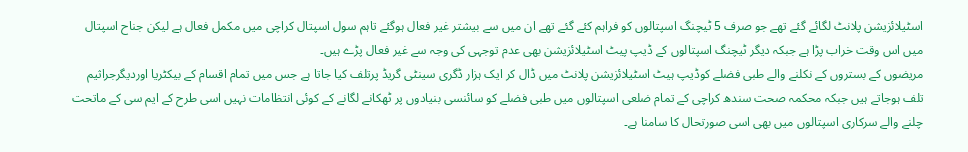اسٹیلائزیشن پلانٹ لگائے گئے تھے جو صرف 5 ٹیچنگ اسپتالوں کو فراہم کئے گئے تھے ان میں سے بیشتر غیر فعال ہوگئے تاہم سول اسپتال کراچی میں مکمل فعال ہے لیکن جناح اسپتال میں اس وقت خراب پڑا ہے جبکہ دیگر ٹیچنگ اسپتالوں کے ڈیپ پیٹ اسٹیلائزیشن بھی عدم توجہی کی وجہ سے غیر فعال پڑے ہیں۔
مریضوں کے بستروں کے نکلنے والے طبی فضلے کوڈیپ ہیٹ اسٹیلائزیشن پلانٹ میں ڈال کر ایک ہزار ڈگری سینٹی گریڈ پرتلف کیا جاتا ہے جس میں تمام اقسام کے بیکٹریا اوردیگرجراثیم تلف ہوجاتے ہیں جبکہ محکمہ صحت سندھ کراچی کے تمام ضلعی اسپتالوں میں طبی فضلے کو سائنسی بنیادوں پر ٹھکانے لگانے کے کوئی انتظامات نہیں اسی طرح کے ایم سی کے ماتحت چلنے والے سرکاری اسپتالوں میں بھی اسی صورتحال کا سامنا ہے۔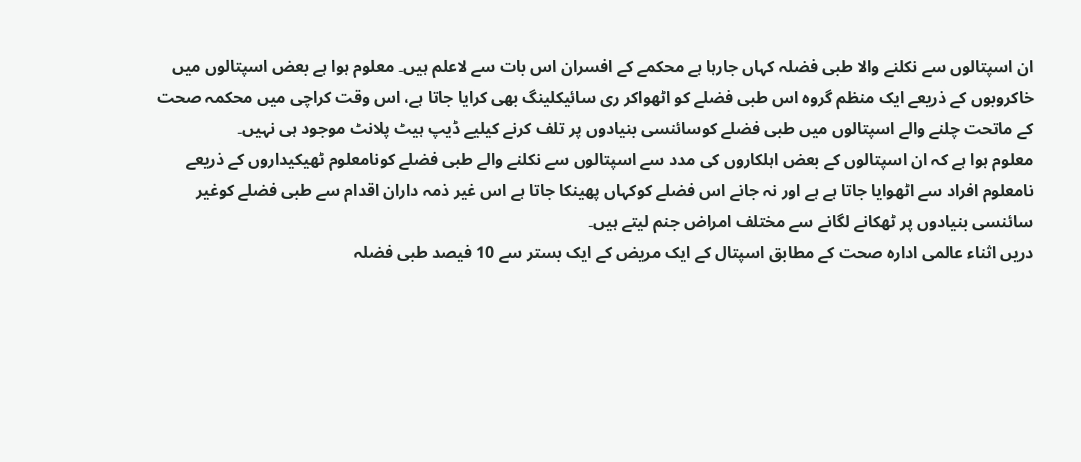ان اسپتالوں سے نکلنے والا طبی فضلہ کہاں جارہا ہے محکمے کے افسران اس بات سے لاعلم ہیں۔ معلوم ہوا ہے بعض اسپتالوں میں خاکروبوں کے ذریعے ایک منظم گروہ اس طبی فضلے کو اٹھواکر ری سائیکلینگ بھی کرایا جاتا ہے، اس وقت کراچی میں محکمہ صحت کے ماتحت چلنے والے اسپتالوں میں طبی فضلے کوسائنسی بنیادوں پر تلف کرنے کیلیے ڈیپ ہیٹ پلانٹ موجود ہی نہیں۔
معلوم ہوا ہے کہ ان اسپتالوں کے بعض اہلکاروں کی مدد سے اسپتالوں سے نکلنے والے طبی فضلے کونامعلوم ٹھیکیداروں کے ذریعے نامعلوم افراد سے اٹھوایا جاتا ہے ہے اور نہ جانے اس فضلے کوکہاں پھینکا جاتا ہے اس غیر ذمہ داران اقدام سے طبی فضلے کوغیر سائنسی بنیادوں پر ٹھکانے لگانے سے مختلف امراض جنم لیتے ہیں۔
دریں اثناء عالمی ادارہ صحت کے مطابق اسپتال کے ایک مریض کے ایک بستر سے 10 فیصد طبی فضلہ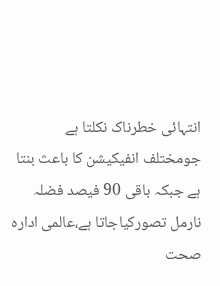انتہائی خطرناک نکلتا ہے جومختلف انفیکیشن کا باعث بنتا ہے جبکہ باقی 90 فیصد فضلہ نارمل تصورکیاجاتا ہے،عالمی ادارہ صحت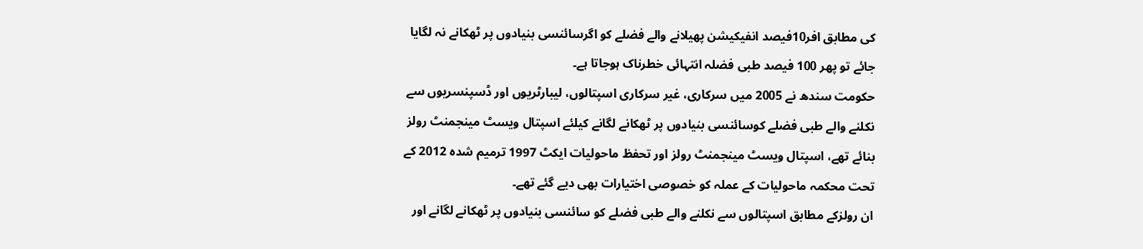کی مطابق افر10فیصد انفیکیشن پھیلانے والے فضلے کو اگرسائنسی بنیادوں پر ٹھکانے نہ لگایا جائے تو پھر 100 فیصد طبی فضلہ انتہائی خطرناک ہوجاتا ہے۔
حکومت سندھ نے 2005 میں سرکاری، غیر سرکاری اسپتالوں، لیبارٹریوں اور ڈسپنسریوں سے نکلنے والے طبی فضلے کوسائنسی بنیادوں پر ٹھکانے لگانے کیلئے اسپتال ویسٹ مینجمنٹ رولز بنائے تھے، اسپتال ویسٹ مینجمنٹ رولز اور تحفظ ماحولیات ایکٹ 1997 ترمیم شدہ 2012 کے تحت محکمہ ماحولیات کے عملہ کو خصوصی اختیارات بھی دیے گئے تھے۔
ان رولزکے مطابق اسپتالوں سے نکلنے والے طبی فضلے کو سائنسی بنیادوں پر ٹھکانے لگانے اور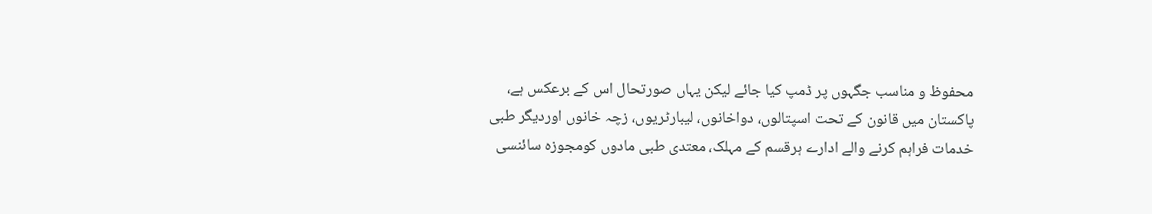محفوظ و مناسب جگہوں پر ڈمپ کیا جائے لیکن یہاں صورتحال اس کے برعکس ہے، پاکستان میں قانون کے تحت اسپتالوں، دواخانوں، لیبارٹریوں، زچہ خانوں اوردیگر طبی خدمات فراہم کرنے والے ادارے ہرقسم کے مہلک، معتدی طبی مادوں کومجوزہ سائنسی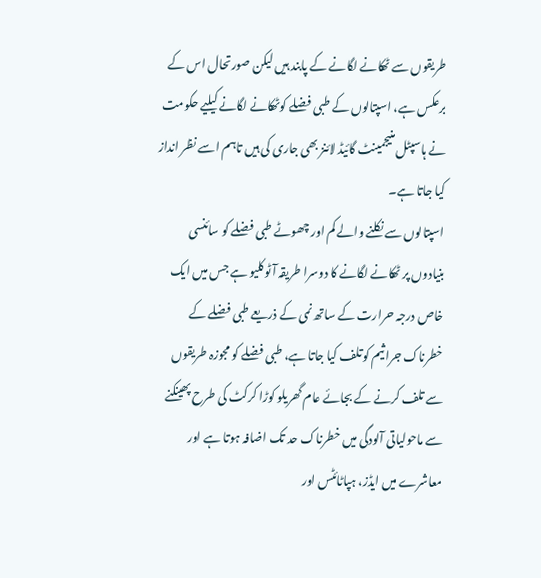طریقوں سے ٹھکانے لگانے کے پابند ہیں لیکن صورتحال اس کے برعکس ہے، اسپتالوں کے طبی فضلے کوٹھکانے لگانے کیلیے حکومت نے ہاسپٹل منیجمینٹ گائیڈ لائنز بھی جاری کی ہیں تاہم اسے نظر انداز کیا جاتا ہے۔
اسپتالوں سے نکلنے والے کم اور چھوٹے طبی فضلے کو سائنسی بنیادوں پر ٹھکانے لگانے کا دوسرا طریقہ آٹوکلیو ہے جس میں ایک خاص درجہ حرارت کے ساتھ نمی کے ذریعے طبی فضلے کے خطرناک جراثیم کوتلف کیا جاتا ہے، طبی فضلے کو مجوزہ طریقوں سے تلف کرنے کے بجائے عام گھریلو کوڑا کرکٹ کی طرح پھینکنے سے ماحولیاتی آلودگی میں خطرناک حد تک اضافہ ہوتا ہے اور معاشرے میں ایڈز، ہپاٹائٹس اور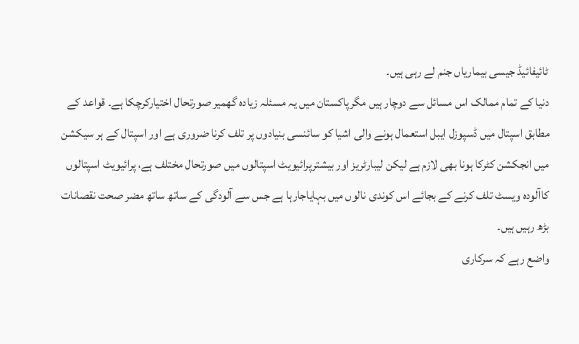ٹائیفائیڈ جیسی بیماریاں جنم لے رہی ہیں۔
دنیا کے تمام ممالک اس مسائل سے دوچار ہیں مگرپاکستان میں یہ مسئلہ زیادہ گھمیر صورتحال اختیارکرچکا ہے۔ قواعد کے مطابق اسپتال میں ڈسپوزل ایبل استعمال ہونے والی اشیا کو سائنسی بنیادوں پر تلف کرنا ضروری ہے اور اسپتال کے ہر سیکشن میں انجکشن کٹرکا ہونا بھی لازم ہے لیکن لیبارٹریز اور بیشترپرائیویٹ اسپتالوں میں صورتحال مختلف ہے، پرائیویٹ اسپتالوں کاآلودہ ویسٹ تلف کرنے کے بجائے اس کوندی نالوں میں بہایاجارہا ہے جس سے آلودگی کے ساتھ ساتھ مضر صحت نقصانات بڑھ رہیں ہیں۔
واضع رہے کہ سرکاری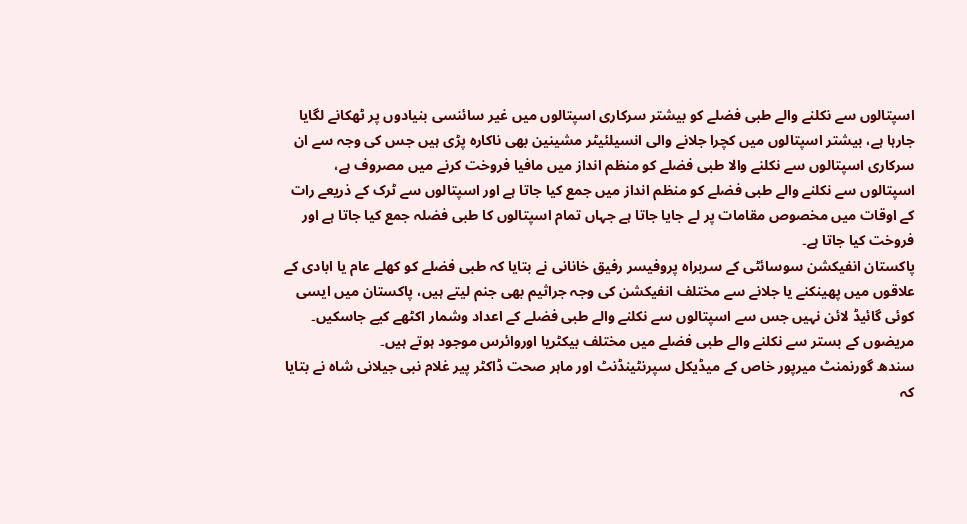اسپتالوں سے نکلنے والے طبی فضلے کو بیشتر سرکاری اسپتالوں میں غیر سائنسی بنیادوں پر ٹھکانے لگایا جارہا ہے، بیشتر اسپتالوں میں کچرا جلانے والی انسیلئیٹر مشینین بھی ناکارہ پڑی ہیں جس کی وجہ سے ان سرکاری اسپتالوں سے نکلنے والا طبی فضلے کو منظم انداز میں مافیا فروخت کرنے میں مصروف ہے، اسپتالوں سے نکلنے والے طبی فضلے کو منظم انداز میں جمع کیا جاتا ہے اور اسپتالوں سے ٹرک کے ذریعے رات کے اوقات میں مخصوص مقامات پر لے جایا جاتا ہے جہاں تمام اسپتالوں کا طبی فضلہ جمع کیا جاتا ہے اور فروخت کیا جاتا ہے۔
پاکستان انفیکشن سوسائٹی کے سربراہ پروفیسر رفیق خانانی نے بتایا کہ طبی فضلے کو کھلے عام یا ابادی کے علاقوں میں پھینکنے یا جلانے سے مختلف انفیکشن کی وجہ جراثیم بھی جنم لیتے ہیں، پاکستان میں ایسی کوئی گائیڈ لائن نہیں جس سے اسپتالوں سے نکلنے والے طبی فضلے کے اعداد وشمار اکٹھے کیے جاسکیں۔ مریضوں کے بستر سے نکلنے والے طبی فضلے میں مختلف بیکٹریا اوروائرس موجود ہوتے ہیں۔
سندھ گورنمنٹ میرپور خاص کے میڈیکل سپرنٹینڈنٹ اور ماہر صحت ڈاکٹر پیر غلام نبی جیلانی شاہ نے بتایا کہ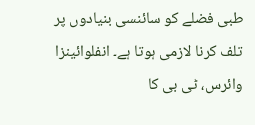طبی فضلے کو سائنسی بنیادوں پر تلف کرنا لازمی ہوتا ہے۔ انفلوائینزا وائرس، ٹی بی کا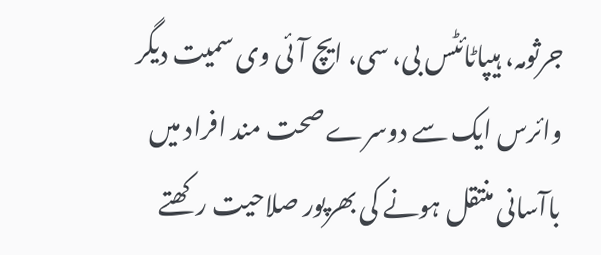جرثومہ، ہیپاٹائٹس بی، سی، ایچ آئی وی سمیت دیگر وائرس ایک سے دوسرے صحت مند افراد میں باآسانی منتقل ہونے کی بھرپور صلاحیت رکھتے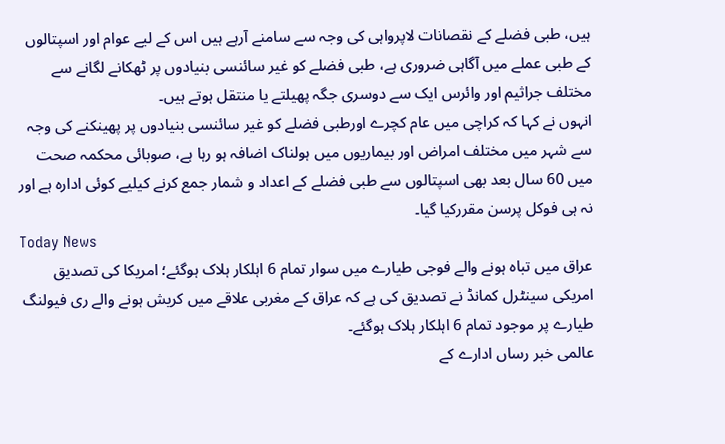ہیں، طبی فضلے کے نقصانات لاپرواہی کی وجہ سے سامنے آرہے ہیں اس کے لیے عوام اور اسپتالوں کے طبی عملے میں آگاہی ضروری ہے، طبی فضلے کو غیر سائنسی بنیادوں پر ٹھکانے لگانے سے مختلف جراثیم اور وائرس ایک سے دوسری جگہ پھیلتے یا منتقل ہوتے ہیں۔
انہوں نے کہا کہ کراچی میں عام کچرے اورطبی فضلے کو غیر سائنسی بنیادوں پر پھینکنے کی وجہ سے شہر میں مختلف امراض اور بیماریوں میں ہولناک اضافہ ہو رہا ہے، صوبائی محکمہ صحت میں 60 سال بعد بھی اسپتالوں سے طبی فضلے کے اعداد و شمار جمع کرنے کیلیے کوئی ادارہ ہے اور نہ ہی فوکل پرسن مقررکیا گیا۔
Today News
عراق میں تباہ ہونے والے فوجی طیارے میں سوار تمام 6 اہلکار ہلاک ہوگئے؛ امریکا کی تصدیق
امریکی سینٹرل کمانڈ نے تصدیق کی ہے کہ عراق کے مغربی علاقے میں کریش ہونے والے ری فیولنگ طیارے پر موجود تمام 6 اہلکار ہلاک ہوگئے۔
عالمی خبر رساں ادارے کے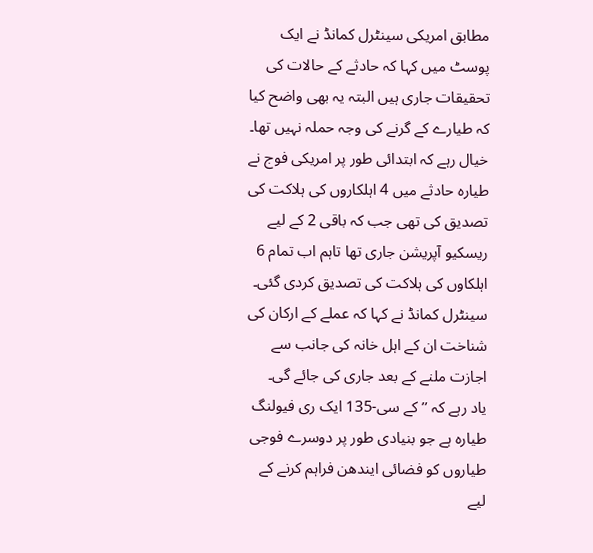مطابق امریکی سینٹرل کمانڈ نے ایک پوسٹ میں کہا کہ حادثے کے حالات کی تحقیقات جاری ہیں البتہ یہ بھی واضح کیا کہ طیارے کے گرنے کی وجہ حملہ نہیں تھا۔
خیال رہے کہ ابتدائی طور پر امریکی فوج نے طیارہ حادثے میں 4 اہلکاروں کی ہلاکت کی تصدیق کی تھی جب کہ باقی 2 کے لیے ریسکیو آپریشن جاری تھا تاہم اب تمام 6 اہلکاوں کی ہلاکت کی تصدیق کردی گئی۔
سینٹرل کمانڈ نے کہا کہ عملے کے ارکان کی شناخت ان کے اہل خانہ کی جانب سے اجازت ملنے کے بعد جاری کی جائے گی۔
یاد رہے کہ ’’کے سی-135 ایک ری فیولنگ طیارہ ہے جو بنیادی طور پر دوسرے فوجی طیاروں کو فضائی ایندھن فراہم کرنے کے لیے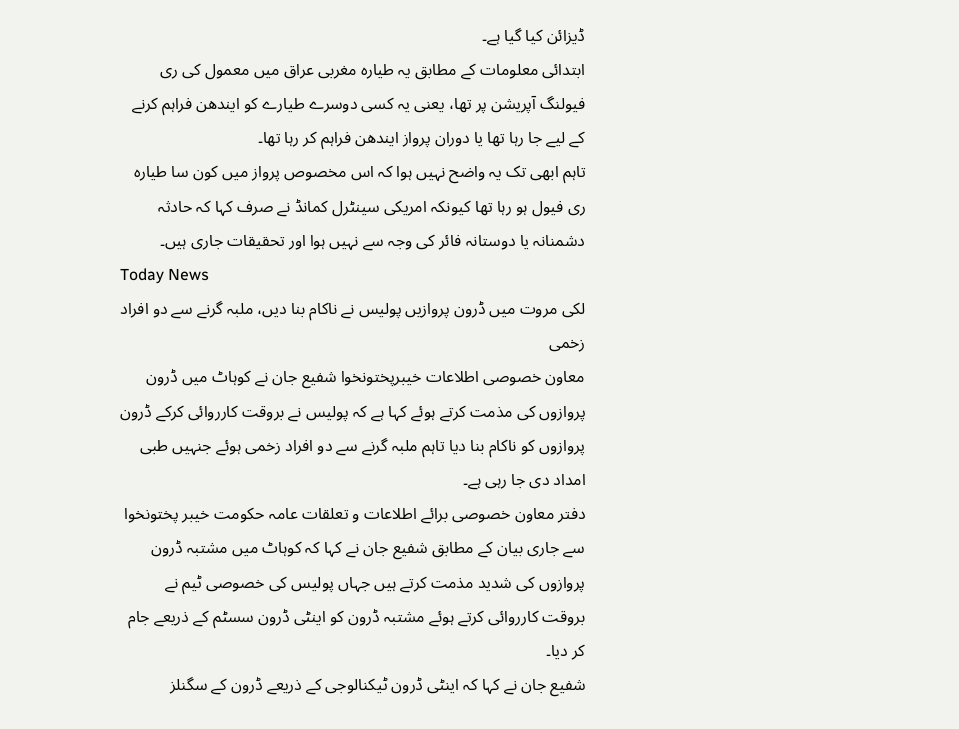ڈیزائن کیا گیا ہے۔
ابتدائی معلومات کے مطابق یہ طیارہ مغربی عراق میں معمول کی ری فیولنگ آپریشن پر تھا، یعنی یہ کسی دوسرے طیارے کو ایندھن فراہم کرنے کے لیے جا رہا تھا یا دوران پرواز ایندھن فراہم کر رہا تھا۔
تاہم ابھی تک یہ واضح نہیں ہوا کہ اس مخصوص پرواز میں کون سا طیارہ ری فیول ہو رہا تھا کیونکہ امریکی سینٹرل کمانڈ نے صرف کہا کہ حادثہ دشمنانہ یا دوستانہ فائر کی وجہ سے نہیں ہوا اور تحقیقات جاری ہیں۔
Today News
لکی مروت میں ڈرون پروازیں پولیس نے ناکام بنا دیں، ملبہ گرنے سے دو افراد زخمی
معاون خصوصی اطلاعات خیبرپختونخوا شفیع جان نے کوہاٹ میں ڈرون پروازوں کی مذمت کرتے ہوئے کہا ہے کہ پولیس نے بروقت کارروائی کرکے ڈرون پروازوں کو ناکام بنا دیا تاہم ملبہ گرنے سے دو افراد زخمی ہوئے جنہیں طبی امداد دی جا رہی ہے۔
دفتر معاون خصوصی برائے اطلاعات و تعلقات عامہ حکومت خیبر پختونخوا سے جاری بیان کے مطابق شفیع جان نے کہا کہ کوہاٹ میں مشتبہ ڈرون پروازوں کی شدید مذمت کرتے ہیں جہاں پولیس کی خصوصی ٹیم نے بروقت کارروائی کرتے ہوئے مشتبہ ڈرون کو اینٹی ڈرون سسٹم کے ذریعے جام کر دیا۔
شفیع جان نے کہا کہ اینٹی ڈرون ٹیکنالوجی کے ذریعے ڈرون کے سگنلز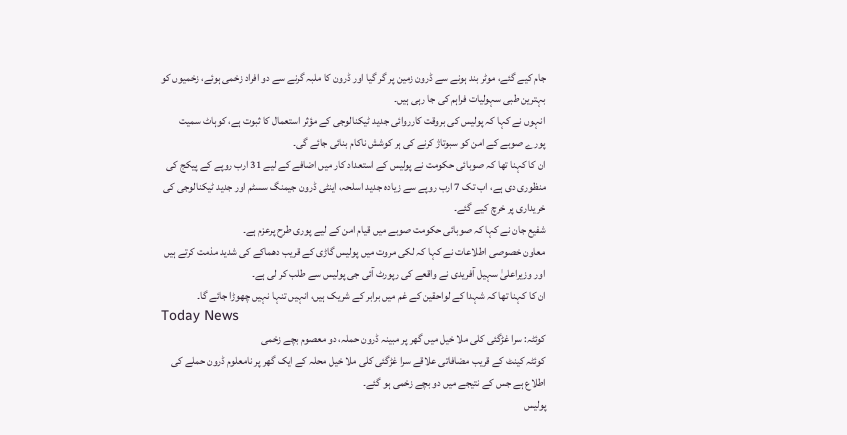جام کیے گئے، موٹر بند ہونے سے ڈرون زمین پر گر گیا اور ڈرون کا ملبہ گرنے سے دو افراد زخمی ہوئے، زخمیوں کو بہترین طبی سہولیات فراہم کی جا رہی ہیں۔
انہوں نے کہا کہ پولیس کی بروقت کارروائی جدید ٹیکنالوجی کے مؤثر استعمال کا ثبوت ہے، کوہاٹ سمیت پورے صوبے کے امن کو سبوتاژ کرنے کی ہر کوشش ناکام بنائی جائے گی۔
ان کا کہنا تھا کہ صوبائی حکومت نے پولیس کے استعداد کار میں اضافے کے لیے 31 ارب روپے کے پیکج کی منظوری دی ہے، اب تک 7 ارب روپے سے زیادہ جدید اسلحہ، اینٹی ڈرون جیمنگ سسٹم اور جدید ٹیکنالوجی کی خریداری پر خرچ کیے گئے۔
شفیع جان نے کہا کہ صوبائی حکومت صوبے میں قیام امن کے لیے پوری طرح پرعزم ہے۔
معاون خصوصی اطلاعات نے کہا کہ لکی مروت میں پولیس گاڑی کے قریب دھماکے کی شدید مذمت کرتے ہیں اور وزیراعلیٰ سہیل آفریدی نے واقعے کی رپورٹ آئی جی پولیس سے طلب کر لی ہے۔
ان کا کہنا تھا کہ شہدا کے لواحقین کے غم میں برابر کے شریک ہیں، انہیں تنہا نہیں چھوڑا جائے گا۔
Today News
کوئٹہ: سرا غڑگئی کلی ملا خیل میں گھر پر مبینہ ڈرون حملہ، دو معصوم بچے زخمی
کوئٹہ کینٹ کے قریب مضافاتی علاقے سرا غڑگئی کلی ملا خیل محلہ کے ایک گھر پر نامعلوم ڈرون حملے کی اطلاع ہے جس کے نتیجے میں دو بچے زخمی ہو گئے۔
پولیس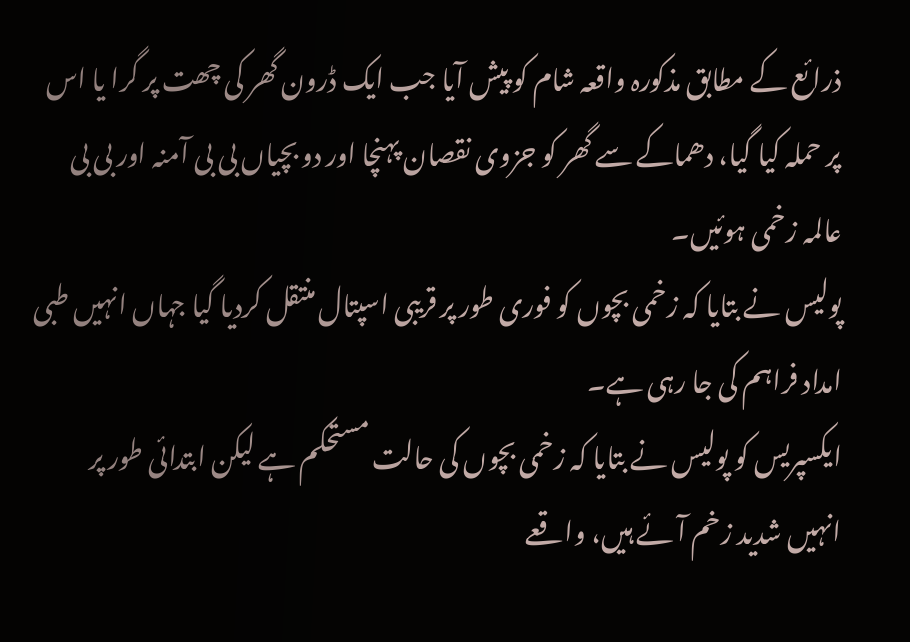ذرائع کے مطابق مذکورہ واقعہ شام کو پیش آیا جب ایک ڈرون گھر کی چھت پر گرا یا اس پر حملہ کیا گیا، دھماکے سے گھر کو جزوی نقصان پہنچا اور دو بچیاں بی بی آمنہ اور بی بی عالمہ زخمی ہوئیں۔
پولیس نے بتایا کہ زخمی بچوں کو فوری طور پر قریبی اسپتال منتقل کردیا گیا جہاں انہیں طبی امداد فراہم کی جا رہی ہے۔
ایکسپریس کو پولیس نے بتایا کہ زخمی بچوں کی حالت مستحکم ہے لیکن ابتدائی طور پر انہیں شدید زخم آئے ہیں، واقعے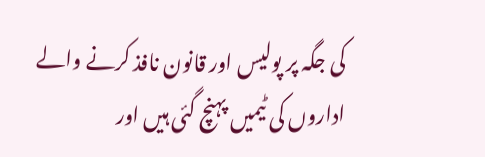کی جگہ پر پولیس اور قانون نافذ کرنے والے اداروں کی ٹیمیں پہنچ گئی ہیں اور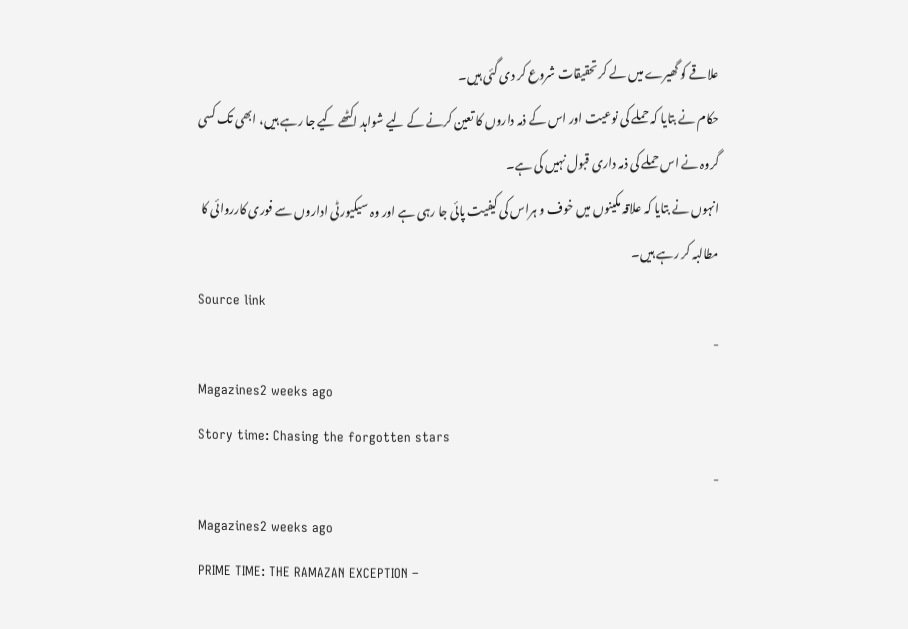علاقے کو گھیرے میں لے کر تحقیقات شروع کر دی گئی ہیں۔
حکام نے بتایا کہ حملے کی نوعیت اور اس کے ذمہ داروں کا تعین کرنے کے لیے شواہد اکٹھے کیے جا رہے ہیں، ابھی تک کسی گروہ نے اس حملے کی ذمہ داری قبول نہیں کی ہے۔
انہوں نے بتایا کہ علاقہ مکینوں میں خوف و ہراس کی کیفیت پائی جا رہی ہے اور وہ سیکیورٹی اداروں سے فوری کارروائی کا مطالبہ کر رہے ہیں۔
Source link
-
Magazines2 weeks ago
Story time: Chasing the forgotten stars
-
Magazines2 weeks ago
PRIME TIME: THE RAMAZAN EXCEPTION –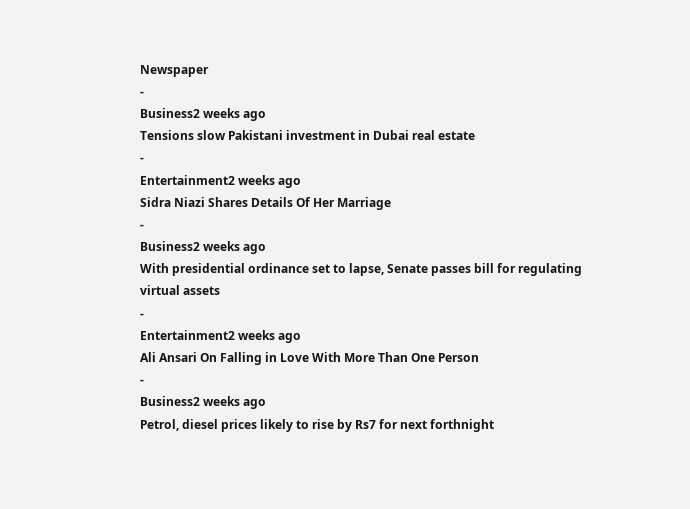Newspaper
-
Business2 weeks ago
Tensions slow Pakistani investment in Dubai real estate
-
Entertainment2 weeks ago
Sidra Niazi Shares Details Of Her Marriage
-
Business2 weeks ago
With presidential ordinance set to lapse, Senate passes bill for regulating virtual assets
-
Entertainment2 weeks ago
Ali Ansari On Falling in Love With More Than One Person
-
Business2 weeks ago
Petrol, diesel prices likely to rise by Rs7 for next forthnight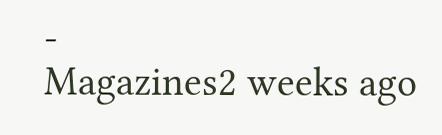-
Magazines2 weeks ago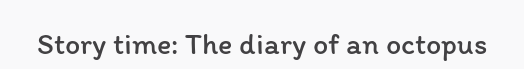Story time: The diary of an octopus